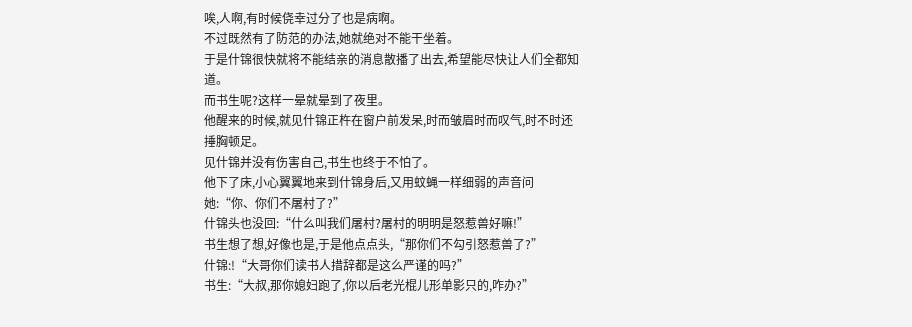唉,人啊,有时候侥幸过分了也是病啊。
不过既然有了防范的办法,她就绝对不能干坐着。
于是什锦很快就将不能结亲的消息散播了出去,希望能尽快让人们全都知道。
而书生呢?这样一晕就晕到了夜里。
他醒来的时候,就见什锦正杵在窗户前发呆,时而皱眉时而叹气,时不时还捶胸顿足。
见什锦并没有伤害自己,书生也终于不怕了。
他下了床,小心翼翼地来到什锦身后,又用蚊蝇一样细弱的声音问她:“你、你们不屠村了?”
什锦头也没回:“什么叫我们屠村?屠村的明明是怒惹兽好嘛!”
书生想了想,好像也是,于是他点点头,“那你们不勾引怒惹兽了?”
什锦:!“大哥你们读书人措辞都是这么严谨的吗?”
书生:“大叔,那你媳妇跑了,你以后老光棍儿形单影只的,咋办?”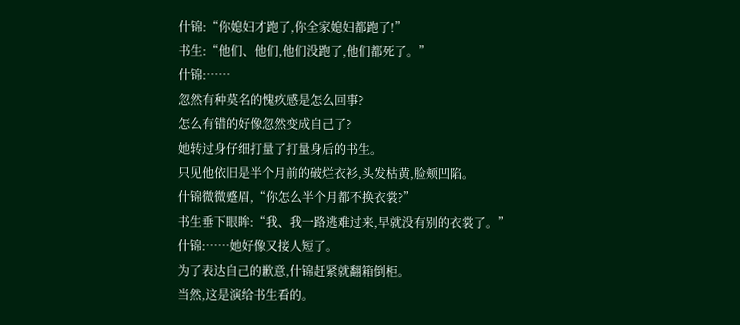什锦:“你媳妇才跑了,你全家媳妇都跑了!”
书生:“他们、他们,他们没跑了,他们都死了。”
什锦:……
忽然有种莫名的愧疚感是怎么回事?
怎么有错的好像忽然变成自己了?
她转过身仔细打量了打量身后的书生。
只见他依旧是半个月前的破烂衣衫,头发枯黄,脸颊凹陷。
什锦微微蹙眉,“你怎么半个月都不换衣裳?”
书生垂下眼眸:“我、我一路逃难过来,早就没有别的衣裳了。”
什锦:……她好像又接人短了。
为了表达自己的歉意,什锦赶紧就翻箱倒柜。
当然,这是演给书生看的。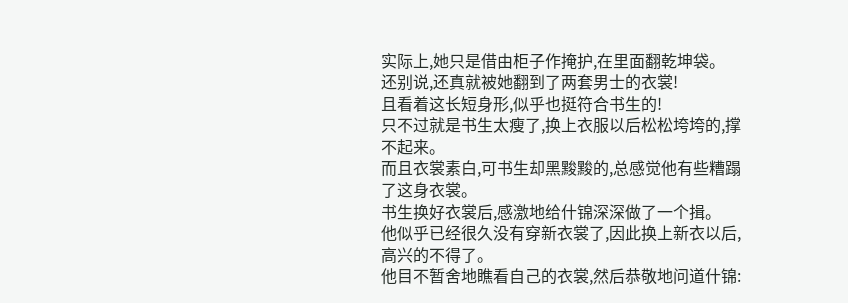实际上,她只是借由柜子作掩护,在里面翻乾坤袋。
还别说,还真就被她翻到了两套男士的衣裳!
且看着这长短身形,似乎也挺符合书生的!
只不过就是书生太瘦了,换上衣服以后松松垮垮的,撑不起来。
而且衣裳素白,可书生却黑黢黢的,总感觉他有些糟蹋了这身衣裳。
书生换好衣裳后,感激地给什锦深深做了一个揖。
他似乎已经很久没有穿新衣裳了,因此换上新衣以后,高兴的不得了。
他目不暂舍地瞧看自己的衣裳,然后恭敬地问道什锦: